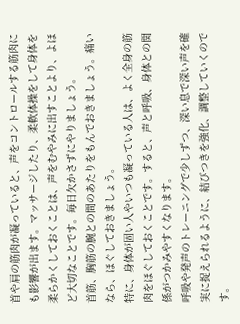首や肩の筋肉が凝っていると、声をコントロールする筋肉にも影響が出ます。マッサージしたり、柔軟体操をして身体を柔らかくしておくことは、声をむやみに出すことより、よほど大切なことです。毎日欠かさずにやりましょう。
首筋、胸筋の腕との間のあたりをもんでおきましょう。痛いなら、ほぐしておきましょう。
特に、身体が固い人やいつも凝っている人は、よく全身の筋肉をほぐしておくことです。すると、声と呼吸、身体との関係がつかみやすくなります。
呼吸や発声のトレーニングで少しずつ、深い息で深い声を確実に捉えられるように、結びつきを強化、調整していくのです。